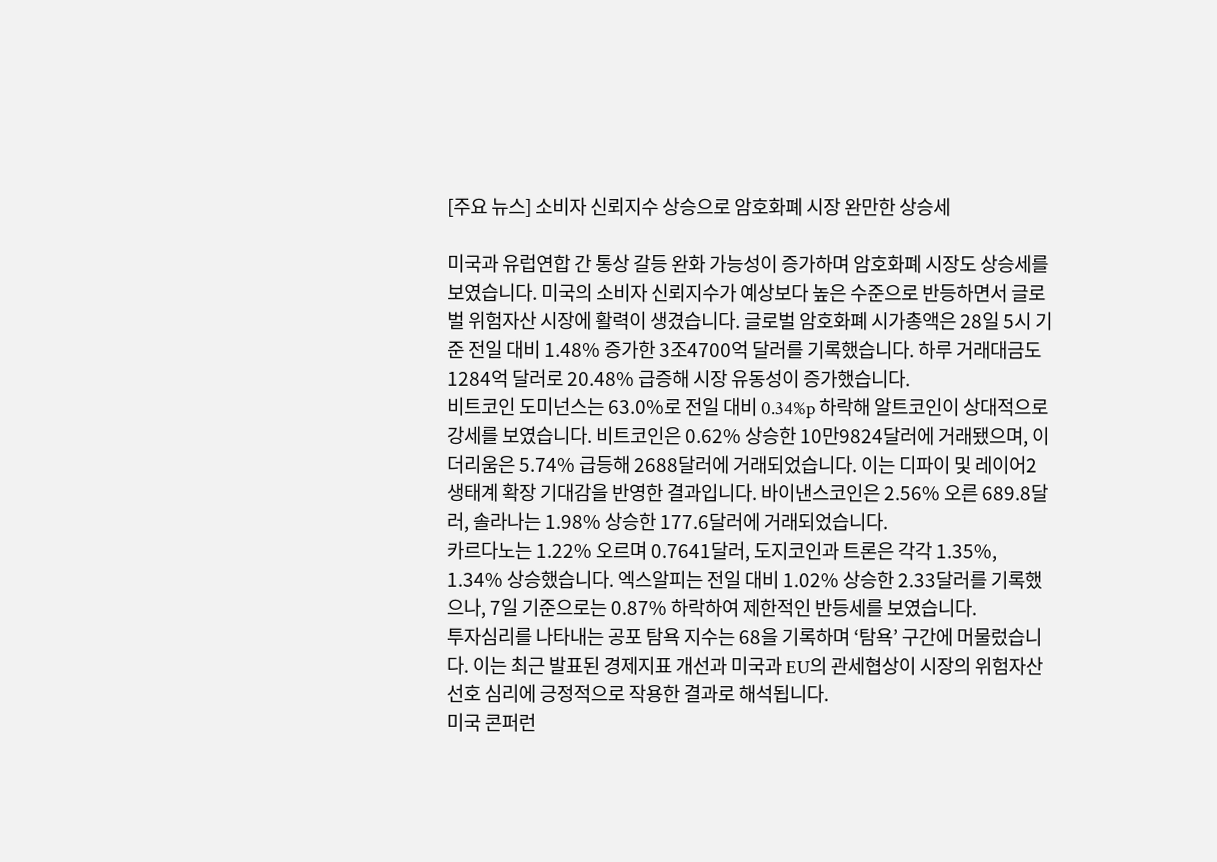[주요 뉴스] 소비자 신뢰지수 상승으로 암호화폐 시장 완만한 상승세

미국과 유럽연합 간 통상 갈등 완화 가능성이 증가하며 암호화폐 시장도 상승세를 보였습니다. 미국의 소비자 신뢰지수가 예상보다 높은 수준으로 반등하면서 글로벌 위험자산 시장에 활력이 생겼습니다. 글로벌 암호화폐 시가총액은 28일 5시 기준 전일 대비 1.48% 증가한 3조4700억 달러를 기록했습니다. 하루 거래대금도 1284억 달러로 20.48% 급증해 시장 유동성이 증가했습니다.
비트코인 도미넌스는 63.0%로 전일 대비 0.34%p 하락해 알트코인이 상대적으로 강세를 보였습니다. 비트코인은 0.62% 상승한 10만9824달러에 거래됐으며, 이더리움은 5.74% 급등해 2688달러에 거래되었습니다. 이는 디파이 및 레이어2 생태계 확장 기대감을 반영한 결과입니다. 바이낸스코인은 2.56% 오른 689.8달러, 솔라나는 1.98% 상승한 177.6달러에 거래되었습니다.
카르다노는 1.22% 오르며 0.7641달러, 도지코인과 트론은 각각 1.35%, 1.34% 상승했습니다. 엑스알피는 전일 대비 1.02% 상승한 2.33달러를 기록했으나, 7일 기준으로는 0.87% 하락하여 제한적인 반등세를 보였습니다.
투자심리를 나타내는 공포 탐욕 지수는 68을 기록하며 ‘탐욕’ 구간에 머물렀습니다. 이는 최근 발표된 경제지표 개선과 미국과 EU의 관세협상이 시장의 위험자산 선호 심리에 긍정적으로 작용한 결과로 해석됩니다.
미국 콘퍼런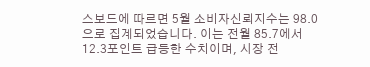스보드에 따르면 5월 소비자신뢰지수는 98.0으로 집계되었습니다. 이는 전월 85.7에서 12.3포인트 급등한 수치이며, 시장 전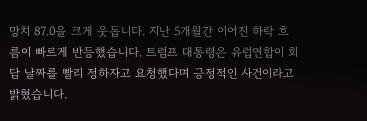망치 87.0을 크게 웃돕니다. 지난 5개월간 이어진 하락 흐름이 빠르게 반등했습니다. 트럼프 대통령은 유럽연합이 회담 날짜를 빨리 정하자고 요청했다며 긍정적인 사건이라고 밝혔습니다.